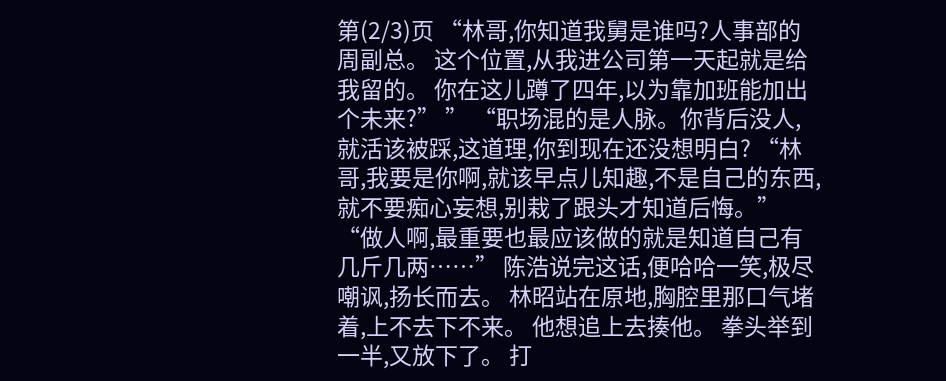第(2/3)页 “林哥,你知道我舅是谁吗?人事部的周副总。 这个位置,从我进公司第一天起就是给我留的。 你在这儿蹲了四年,以为靠加班能加出个未来?” ” “职场混的是人脉。你背后没人,就活该被踩,这道理,你到现在还没想明白? “林哥,我要是你啊,就该早点儿知趣,不是自己的东西,就不要痴心妄想,别栽了跟头才知道后悔。” “做人啊,最重要也最应该做的就是知道自己有几斤几两……” 陈浩说完这话,便哈哈一笑,极尽嘲讽,扬长而去。 林昭站在原地,胸腔里那口气堵着,上不去下不来。 他想追上去揍他。 拳头举到一半,又放下了。 打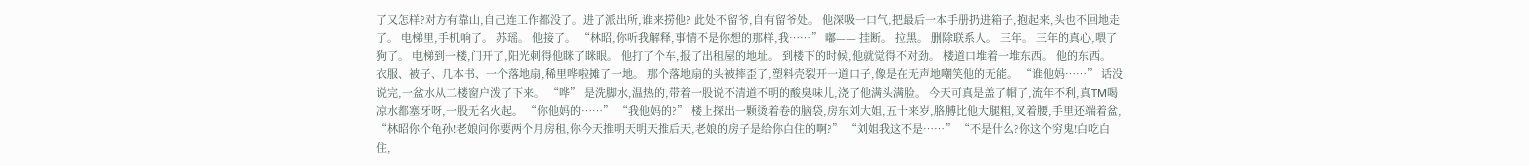了又怎样?对方有靠山,自己连工作都没了。进了派出所,谁来捞他? 此处不留爷,自有留爷处。 他深吸一口气,把最后一本手册扔进箱子,抱起来,头也不回地走了。 电梯里,手机响了。 苏瑶。 他接了。 “林昭,你听我解释,事情不是你想的那样,我……” 嘟—— 挂断。 拉黑。 删除联系人。 三年。 三年的真心,喂了狗了。 电梯到一楼,门开了,阳光刺得他眯了眯眼。 他打了个车,报了出租屋的地址。 到楼下的时候,他就觉得不对劲。 楼道口堆着一堆东西。 他的东西。 衣服、被子、几本书、一个落地扇,稀里哗啦摊了一地。 那个落地扇的头被摔歪了,塑料壳裂开一道口子,像是在无声地嘲笑他的无能。 “谁他妈……” 话没说完,一盆水从二楼窗户泼了下来。 “哗” 是洗脚水,温热的,带着一股说不清道不明的酸臭味儿,浇了他满头满脸。 今天可真是盖了帽了,流年不利,真TM喝凉水都塞牙呀,一股无名火起。 “你他妈的……” “我他妈的?” 楼上探出一颗烫着卷的脑袋,房东刘大姐,五十来岁,胳膊比他大腿粗,叉着腰,手里还端着盆, “林昭你个龟孙!老娘问你要两个月房租,你今天推明天明天推后天,老娘的房子是给你白住的啊?” “刘姐我这不是……” “不是什么?你这个穷鬼!白吃白住,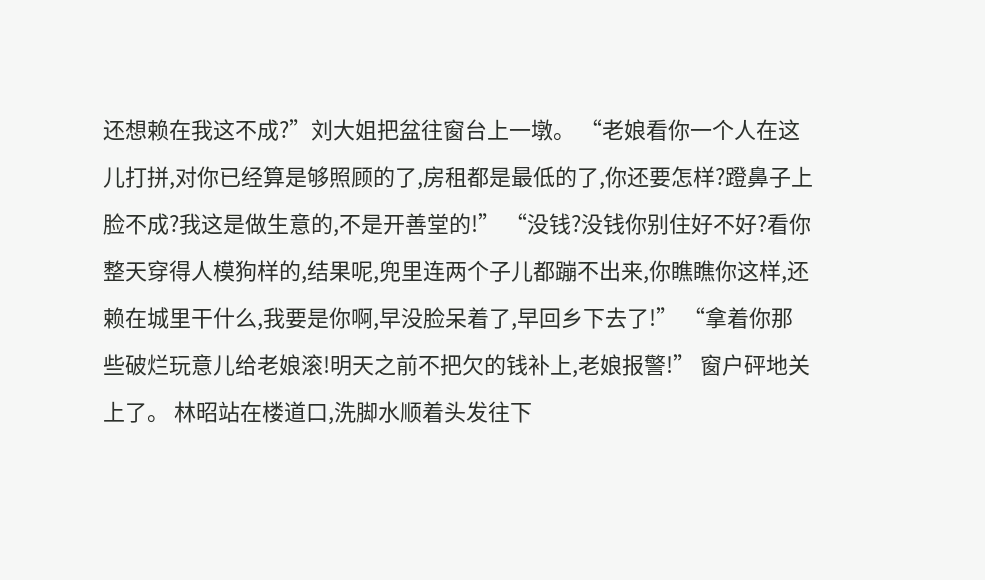还想赖在我这不成?”刘大姐把盆往窗台上一墩。 “老娘看你一个人在这儿打拼,对你已经算是够照顾的了,房租都是最低的了,你还要怎样?蹬鼻子上脸不成?我这是做生意的,不是开善堂的!” “没钱?没钱你别住好不好?看你整天穿得人模狗样的,结果呢,兜里连两个子儿都蹦不出来,你瞧瞧你这样,还赖在城里干什么,我要是你啊,早没脸呆着了,早回乡下去了!” “拿着你那些破烂玩意儿给老娘滚!明天之前不把欠的钱补上,老娘报警!” 窗户砰地关上了。 林昭站在楼道口,洗脚水顺着头发往下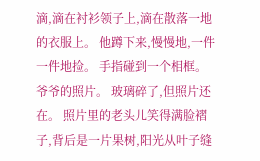滴,滴在衬衫领子上,滴在散落一地的衣服上。 他蹲下来,慢慢地,一件一件地捡。 手指碰到一个相框。 爷爷的照片。 玻璃碎了,但照片还在。 照片里的老头儿笑得满脸褶子,背后是一片果树,阳光从叶子缝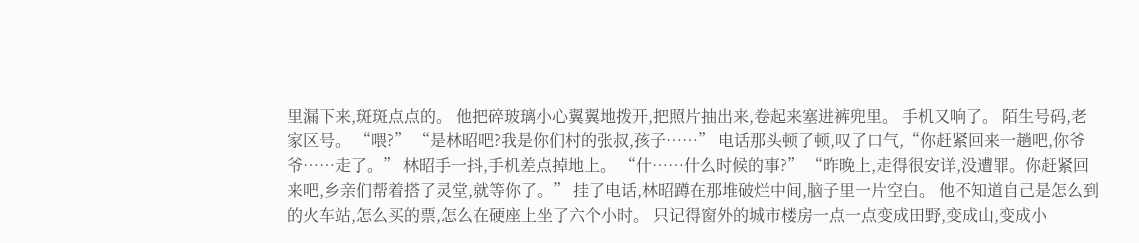里漏下来,斑斑点点的。 他把碎玻璃小心翼翼地拨开,把照片抽出来,卷起来塞进裤兜里。 手机又响了。 陌生号码,老家区号。 “喂?” “是林昭吧?我是你们村的张叔,孩子……” 电话那头顿了顿,叹了口气,“你赶紧回来一趟吧,你爷爷……走了。” 林昭手一抖,手机差点掉地上。 “什……什么时候的事?” “昨晚上,走得很安详,没遭罪。你赶紧回来吧,乡亲们帮着搭了灵堂,就等你了。” 挂了电话,林昭蹲在那堆破烂中间,脑子里一片空白。 他不知道自己是怎么到的火车站,怎么买的票,怎么在硬座上坐了六个小时。 只记得窗外的城市楼房一点一点变成田野,变成山,变成小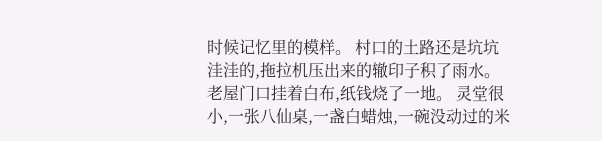时候记忆里的模样。 村口的土路还是坑坑洼洼的,拖拉机压出来的辙印子积了雨水。 老屋门口挂着白布,纸钱烧了一地。 灵堂很小,一张八仙桌,一盏白蜡烛,一碗没动过的米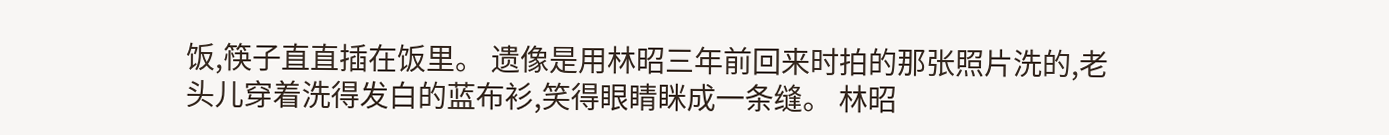饭,筷子直直插在饭里。 遗像是用林昭三年前回来时拍的那张照片洗的,老头儿穿着洗得发白的蓝布衫,笑得眼睛眯成一条缝。 林昭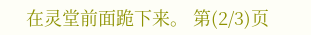在灵堂前面跪下来。 第(2/3)页